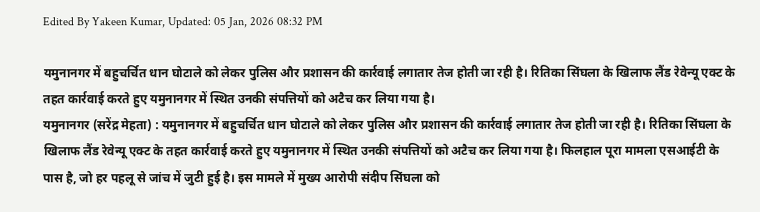Edited By Yakeen Kumar, Updated: 05 Jan, 2026 08:32 PM

यमुनानगर में बहुचर्चित धान घोटाले को लेकर पुलिस और प्रशासन की कार्रवाई लगातार तेज होती जा रही है। रितिका सिंघला के खिलाफ लैंड रेवेन्यू एक्ट के तहत कार्रवाई करते हुए यमुनानगर में स्थित उनकी संपत्तियों को अटैच कर लिया गया है।
यमुनानगर (सरेंद्र मेहता) : यमुनानगर में बहुचर्चित धान घोटाले को लेकर पुलिस और प्रशासन की कार्रवाई लगातार तेज होती जा रही है। रितिका सिंघला के खिलाफ लैंड रेवेन्यू एक्ट के तहत कार्रवाई करते हुए यमुनानगर में स्थित उनकी संपत्तियों को अटैच कर लिया गया है। फिलहाल पूरा मामला एसआईटी के पास है, जो हर पहलू से जांच में जुटी हुई है। इस मामले में मुख्य आरोपी संदीप सिंघला को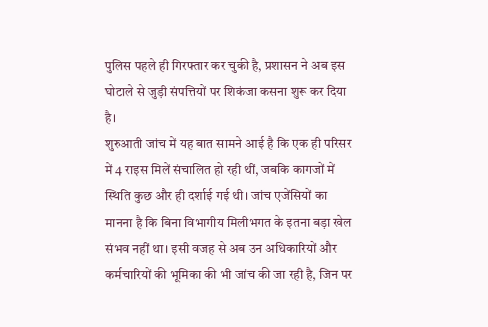पुलिस पहले ही गिरफ्तार कर चुकी है, प्रशासन ने अब इस घोटाले से जुड़ी संपत्तियों पर शिकंजा कसना शुरू कर दिया है।
शुरुआती जांच में यह बात सामने आई है कि एक ही परिसर में 4 राइस मिलें संचालित हो रही थीं, जबकि कागजों में स्थिति कुछ और ही दर्शाई गई थी। जांच एजेंसियों का मानना है कि बिना विभागीय मिलीभगत के इतना बड़ा खेल संभव नहीं था। इसी वजह से अब उन अधिकारियों और कर्मचारियों की भूमिका की भी जांच की जा रही है, जिन पर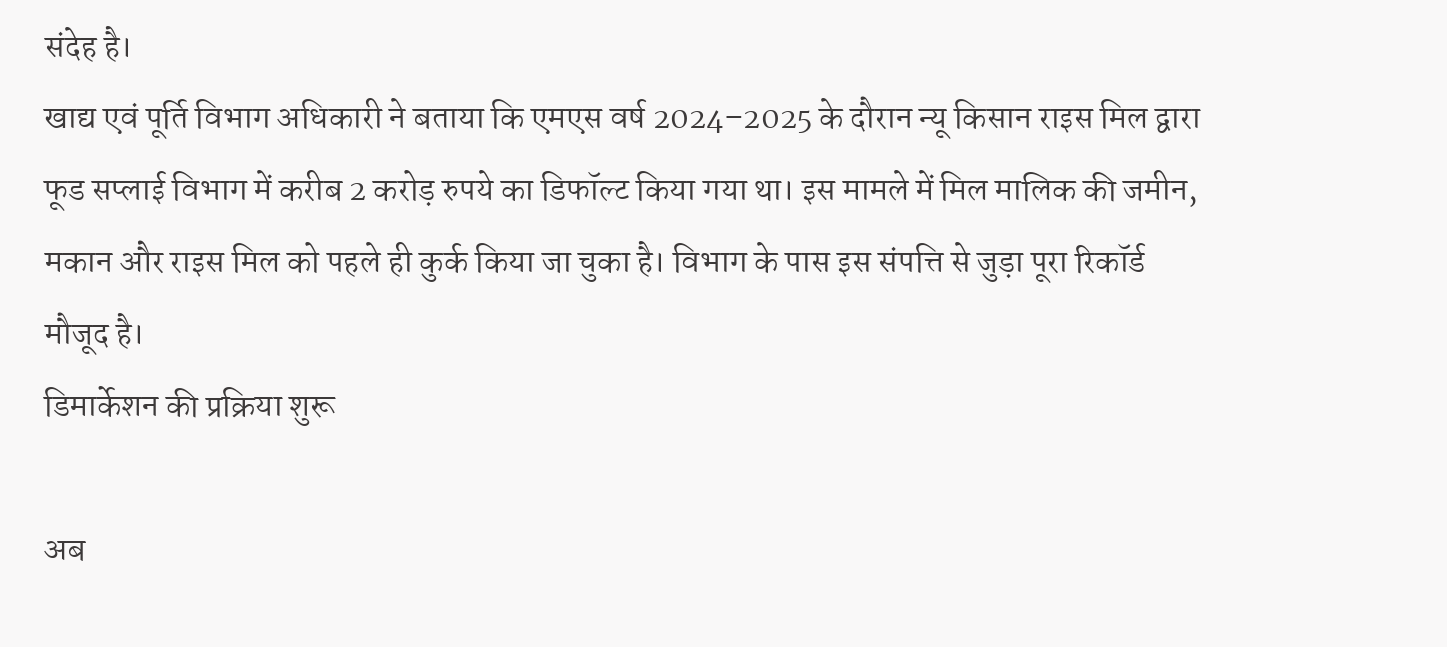संदेह है।
खाद्य एवं पूर्ति विभाग अधिकारी ने बताया कि एमएस वर्ष 2024–2025 के दौरान न्यू किसान राइस मिल द्वारा फूड सप्लाई विभाग में करीब 2 करोड़ रुपये का डिफॉल्ट किया गया था। इस मामले में मिल मालिक की जमीन, मकान और राइस मिल को पहले ही कुर्क किया जा चुका है। विभाग के पास इस संपत्ति से जुड़ा पूरा रिकॉर्ड मौजूद है।
डिमार्केशन की प्रक्रिया शुरू

अब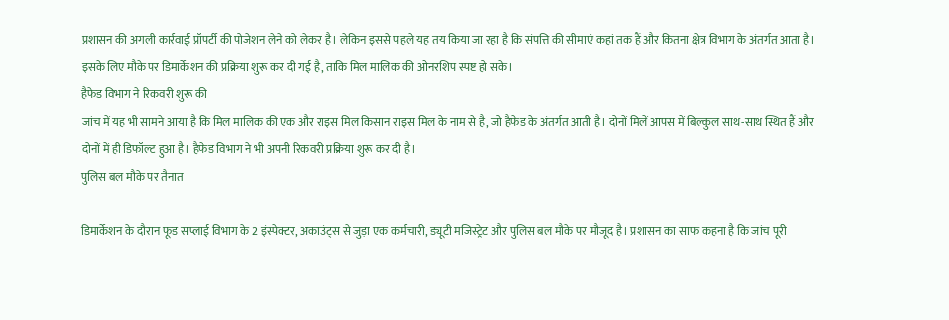प्रशासन की अगली कार्रवाई प्रॉपर्टी की पोजेशन लेने को लेकर है। लेकिन इससे पहले यह तय किया जा रहा है कि संपत्ति की सीमाएं कहां तक हैं और कितना क्षेत्र विभाग के अंतर्गत आता है। इसके लिए मौके पर डिमार्केशन की प्रक्रिया शुरू कर दी गई है, ताकि मिल मालिक की ओनरशिप स्पष्ट हो सके।
हैफेड विभाग ने रिकवरी शुरू की
जांच में यह भी सामने आया है कि मिल मालिक की एक और राइस मिल किसान राइस मिल के नाम से है, जो हैफेड के अंतर्गत आती है। दोनों मिलें आपस में बिल्कुल साथ-साथ स्थित हैं और दोनों में ही डिफॉल्ट हुआ है। हैफेड विभाग ने भी अपनी रिकवरी प्रक्रिया शुरू कर दी है।
पुलिस बल मौके पर तैनात

डिमार्केशन के दौरान फूड सप्लाई विभाग के 2 इंस्पेक्टर, अकाउंट्स से जुड़ा एक कर्मचारी, ड्यूटी मजिस्ट्रेट और पुलिस बल मौके पर मौजूद है। प्रशासन का साफ कहना है कि जांच पूरी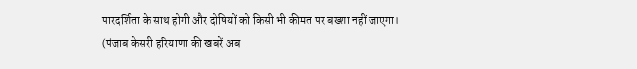पारदर्शिता के साथ होगी और दोषियों को किसी भी कीमत पर बख्शा नहीं जाएगा।
(पंजाब केसरी हरियाणा की खबरें अब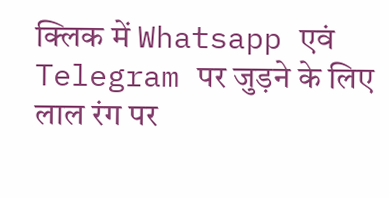क्लिक में Whatsapp एवं Telegram पर जुड़ने के लिए लाल रंग पर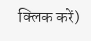क्लिक करें)